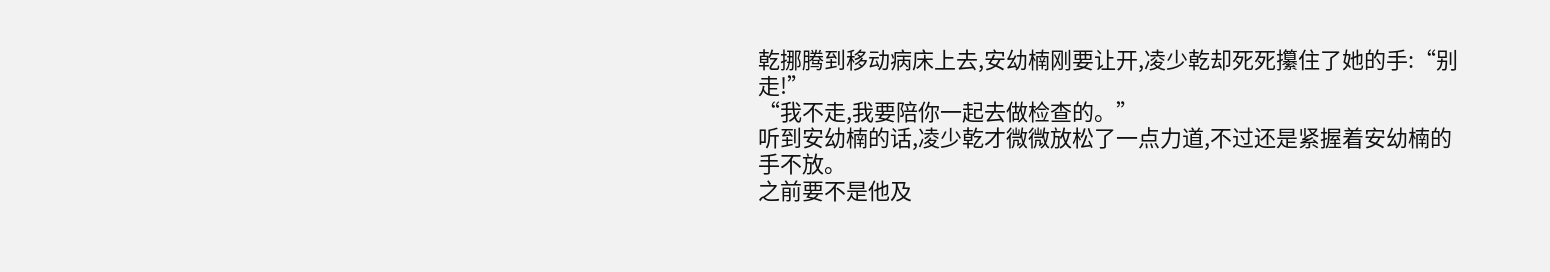乾挪腾到移动病床上去,安幼楠刚要让开,凌少乾却死死攥住了她的手:“别走!”
“我不走,我要陪你一起去做检查的。”
听到安幼楠的话,凌少乾才微微放松了一点力道,不过还是紧握着安幼楠的手不放。
之前要不是他及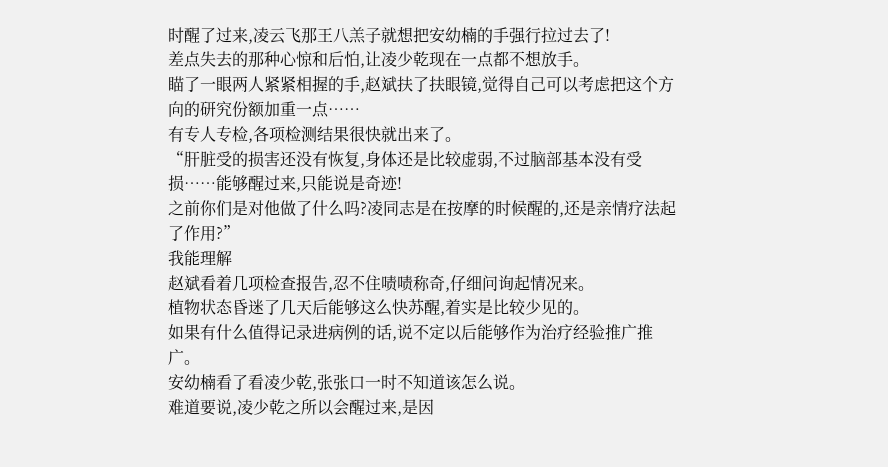时醒了过来,凌云飞那王八羔子就想把安幼楠的手强行拉过去了!
差点失去的那种心惊和后怕,让凌少乾现在一点都不想放手。
瞄了一眼两人紧紧相握的手,赵斌扶了扶眼镜,觉得自己可以考虑把这个方向的研究份额加重一点……
有专人专检,各项检测结果很快就出来了。
“肝脏受的损害还没有恢复,身体还是比较虚弱,不过脑部基本没有受损……能够醒过来,只能说是奇迹!
之前你们是对他做了什么吗?凌同志是在按摩的时候醒的,还是亲情疗法起了作用?”
我能理解
赵斌看着几项检查报告,忍不住啧啧称奇,仔细问询起情况来。
植物状态昏迷了几天后能够这么快苏醒,着实是比较少见的。
如果有什么值得记录进病例的话,说不定以后能够作为治疗经验推广推广。
安幼楠看了看凌少乾,张张口一时不知道该怎么说。
难道要说,凌少乾之所以会醒过来,是因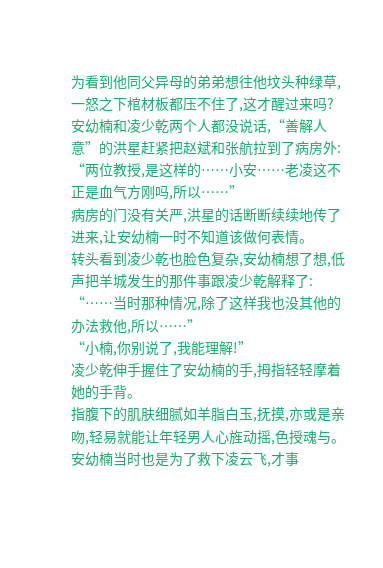为看到他同父异母的弟弟想往他坟头种绿草,一怒之下棺材板都压不住了,这才醒过来吗?
安幼楠和凌少乾两个人都没说话,“善解人意”的洪星赶紧把赵斌和张航拉到了病房外:
“两位教授,是这样的……小安……老凌这不正是血气方刚吗,所以……”
病房的门没有关严,洪星的话断断续续地传了进来,让安幼楠一时不知道该做何表情。
转头看到凌少乾也脸色复杂,安幼楠想了想,低声把羊城发生的那件事跟凌少乾解释了:
“……当时那种情况,除了这样我也没其他的办法救他,所以……”
“小楠,你别说了,我能理解!”
凌少乾伸手握住了安幼楠的手,拇指轻轻摩着她的手背。
指腹下的肌肤细腻如羊脂白玉,抚摸,亦或是亲吻,轻易就能让年轻男人心旌动摇,色授魂与。
安幼楠当时也是为了救下凌云飞,才事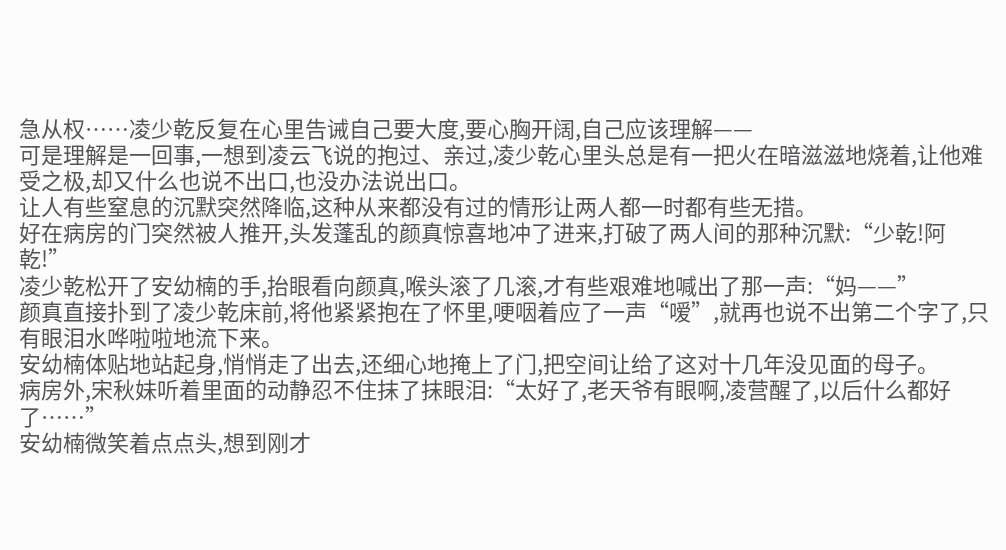急从权……凌少乾反复在心里告诫自己要大度,要心胸开阔,自己应该理解——
可是理解是一回事,一想到凌云飞说的抱过、亲过,凌少乾心里头总是有一把火在暗滋滋地烧着,让他难受之极,却又什么也说不出口,也没办法说出口。
让人有些窒息的沉默突然降临,这种从来都没有过的情形让两人都一时都有些无措。
好在病房的门突然被人推开,头发蓬乱的颜真惊喜地冲了进来,打破了两人间的那种沉默:“少乾!阿乾!”
凌少乾松开了安幼楠的手,抬眼看向颜真,喉头滚了几滚,才有些艰难地喊出了那一声:“妈——”
颜真直接扑到了凌少乾床前,将他紧紧抱在了怀里,哽咽着应了一声“嗳”,就再也说不出第二个字了,只有眼泪水哗啦啦地流下来。
安幼楠体贴地站起身,悄悄走了出去,还细心地掩上了门,把空间让给了这对十几年没见面的母子。
病房外,宋秋妹听着里面的动静忍不住抹了抹眼泪:“太好了,老天爷有眼啊,凌营醒了,以后什么都好了……”
安幼楠微笑着点点头,想到刚才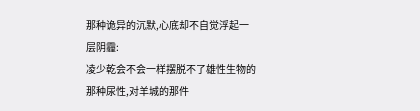那种诡异的沉默,心底却不自觉浮起一层阴霾:
凌少乾会不会一样摆脱不了雄性生物的那种尿性,对羊城的那件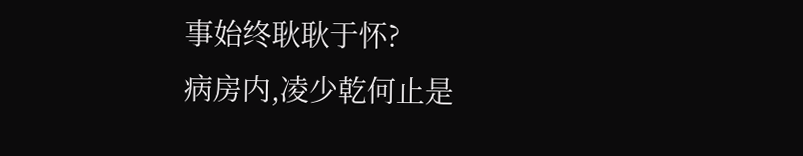事始终耿耿于怀?
病房内,凌少乾何止是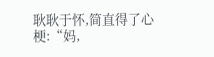耿耿于怀,简直得了心梗:“妈,